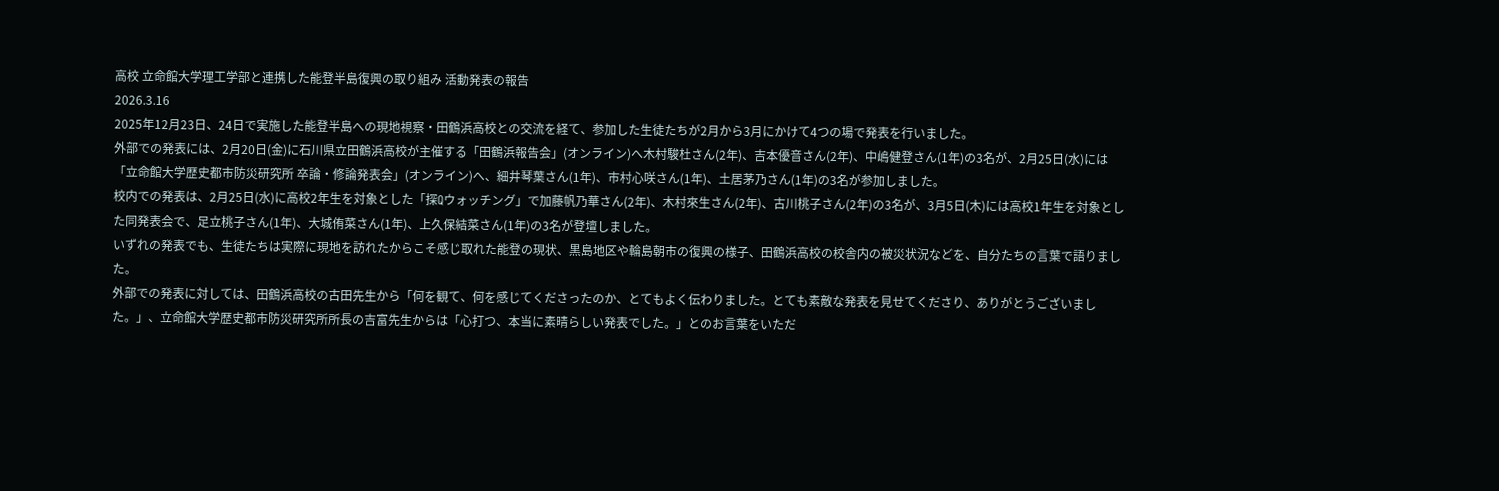高校 立命館大学理工学部と連携した能登半島復興の取り組み 活動発表の報告
2026.3.16
2025年12月23日、24日で実施した能登半島への現地視察・田鶴浜高校との交流を経て、参加した生徒たちが2月から3月にかけて4つの場で発表を行いました。
外部での発表には、2月20日(金)に石川県立田鶴浜高校が主催する「田鶴浜報告会」(オンライン)へ木村駿杜さん(2年)、吉本優音さん(2年)、中嶋健登さん(1年)の3名が、2月25日(水)には「立命館大学歴史都市防災研究所 卒論・修論発表会」(オンライン)へ、細井琴葉さん(1年)、市村心咲さん(1年)、土居茅乃さん(1年)の3名が参加しました。
校内での発表は、2月25日(水)に高校2年生を対象とした「探Qウォッチング」で加藤帆乃華さん(2年)、木村來生さん(2年)、古川桃子さん(2年)の3名が、3月5日(木)には高校1年生を対象とした同発表会で、足立桃子さん(1年)、大城侑菜さん(1年)、上久保結菜さん(1年)の3名が登壇しました。
いずれの発表でも、生徒たちは実際に現地を訪れたからこそ感じ取れた能登の現状、黒島地区や輪島朝市の復興の様子、田鶴浜高校の校舎内の被災状況などを、自分たちの言葉で語りました。
外部での発表に対しては、田鶴浜高校の古田先生から「何を観て、何を感じてくださったのか、とてもよく伝わりました。とても素敵な発表を見せてくださり、ありがとうございました。」、立命館大学歴史都市防災研究所所長の吉富先生からは「心打つ、本当に素晴らしい発表でした。」とのお言葉をいただ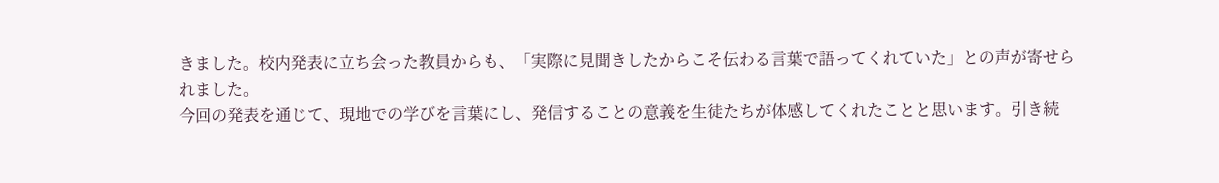きました。校内発表に立ち会った教員からも、「実際に見聞きしたからこそ伝わる言葉で語ってくれていた」との声が寄せられました。
今回の発表を通じて、現地での学びを言葉にし、発信することの意義を生徒たちが体感してくれたことと思います。引き続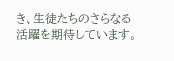き、生徒たちのさらなる活躍を期待しています。